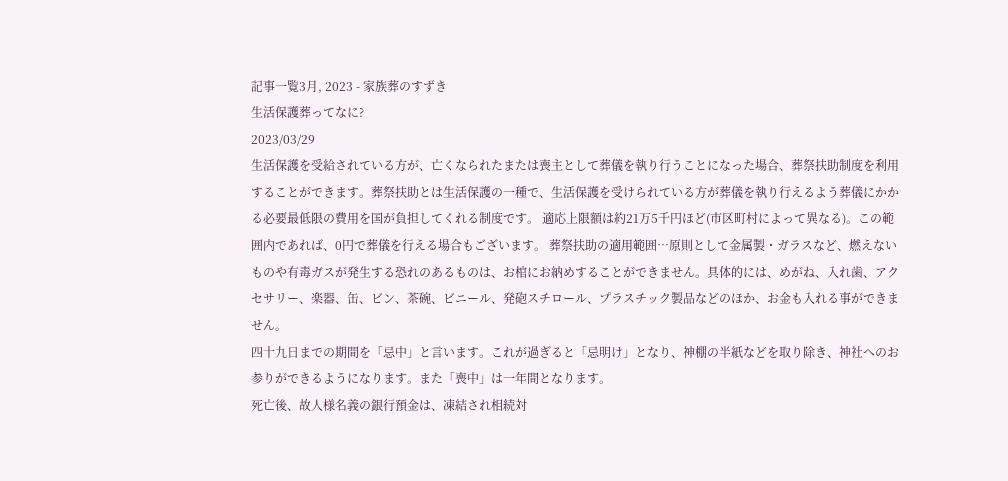記事一覧3月, 2023 - 家族葬のすずき
生活保護葬ってなに?
2023/03/29
生活保護を受給されている方が、亡くなられたまたは喪主として葬儀を執り行うことになった場合、葬祭扶助制度を利用することができます。葬祭扶助とは生活保護の一種で、生活保護を受けられている方が葬儀を執り行えるよう葬儀にかかる必要最低限の費用を国が負担してくれる制度です。 適応上限額は約21万5千円ほど(市区町村によって異なる)。この範囲内であれば、0円で葬儀を行える場合もございます。 葬祭扶助の適用範囲…原則として金属製・ガラスなど、燃えないものや有毒ガスが発生する恐れのあるものは、お棺にお納めすることができません。具体的には、めがね、入れ歯、アクセサリー、楽器、缶、ビン、茶碗、ビニール、発砲スチロール、プラスチック製品などのほか、お金も入れる事ができません。
四十九日までの期間を「忌中」と言います。これが過ぎると「忌明け」となり、神棚の半紙などを取り除き、神社へのお参りができるようになります。また「喪中」は一年間となります。
死亡後、故人様名義の銀行預金は、凍結され相続対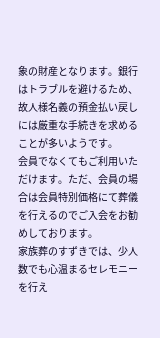象の財産となります。銀行はトラブルを避けるため、故人様名義の預金払い戻しには厳重な手続きを求めることが多いようです。
会員でなくてもご利用いただけます。ただ、会員の場合は会員特別価格にて葬儀を行えるのでご入会をお勧めしております。
家族葬のすずきでは、少人数でも心温まるセレモニーを行え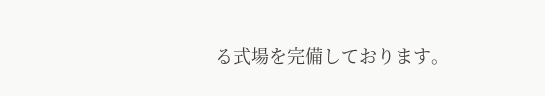る式場を完備しております。